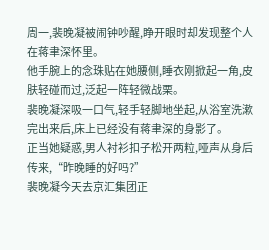周一,裴晚凝被闹钟吵醒,睁开眼时却发现整个人在蒋聿深怀里。
他手腕上的念珠贴在她腰侧,睡衣刚掀起一角,皮肤轻碰而过,泛起一阵轻微战栗。
裴晚凝深吸一口气,轻手轻脚地坐起,从浴室洗漱完出来后,床上已经没有蒋聿深的身影了。
正当她疑惑,男人衬衫扣子松开两粒,哑声从身后传来,“昨晚睡的好吗?”
裴晚凝今天去京汇集团正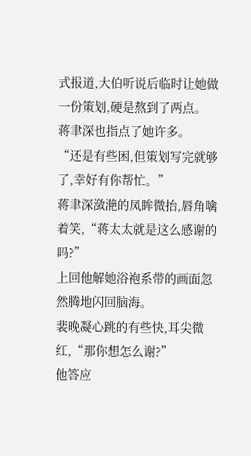式报道,大伯听说后临时让她做一份策划,硬是熬到了两点。
蒋聿深也指点了她许多。
“还是有些困,但策划写完就够了,幸好有你帮忙。”
蒋聿深潋滟的凤眸微抬,唇角噙着笑,“蒋太太就是这么感谢的吗?”
上回他解她浴袍系带的画面忽然腾地闪回脑海。
裴晚凝心跳的有些快,耳尖微红,“那你想怎么谢?”
他答应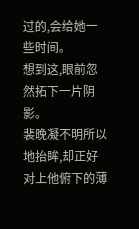过的,会给她一些时间。
想到这,眼前忽然拓下一片阴影。
裴晚凝不明所以地抬眸,却正好对上他俯下的薄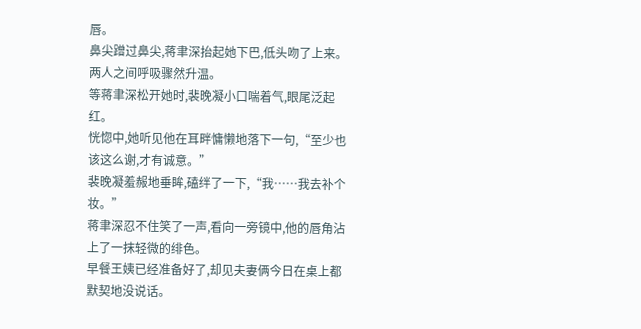唇。
鼻尖蹭过鼻尖,蒋聿深抬起她下巴,低头吻了上来。
两人之间呼吸骤然升温。
等蒋聿深松开她时,裴晚凝小口喘着气,眼尾泛起红。
恍惚中,她听见他在耳畔慵懒地落下一句,“至少也该这么谢,才有诚意。”
裴晚凝羞赧地垂眸,磕绊了一下,“我……我去补个妆。”
蒋聿深忍不住笑了一声,看向一旁镜中,他的唇角沾上了一抹轻微的绯色。
早餐王姨已经准备好了,却见夫妻俩今日在桌上都默契地没说话。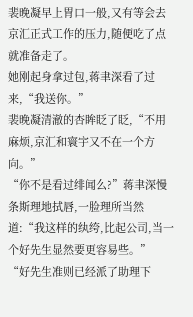裴晚凝早上胃口一般,又有等会去京汇正式工作的压力,随便吃了点就准备走了。
她刚起身拿过包,蒋聿深看了过来,“我送你。”
裴晚凝清澈的杏眸眨了眨,“不用麻烦,京汇和寰宇又不在一个方向。”
“你不是看过绯闻么?”蒋聿深慢条斯理地拭唇,一脸理所当然道:“我这样的纨绔,比起公司,当一个好先生显然要更容易些。”
“好先生准则已经派了助理下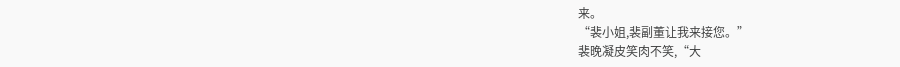来。
“裴小姐,裴副董让我来接您。”
裴晚凝皮笑肉不笑,“大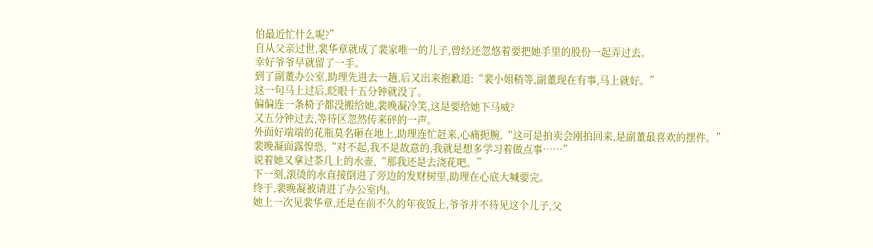伯最近忙什么呢?”
自从父亲过世,裴华章就成了裴家唯一的儿子,曾经还忽悠着要把她手里的股份一起弄过去。
幸好爷爷早就留了一手。
到了副董办公室,助理先进去一趟,后又出来抱歉道:“裴小姐稍等,副董现在有事,马上就好。”
这一句马上过后,眨眼十五分钟就没了。
偏偏连一条椅子都没搬给她,裴晚凝冷笑,这是要给她下马威?
又五分钟过去,等待区忽然传来砰的一声。
外面好端端的花瓶莫名砸在地上,助理连忙赶来,心痛扼腕,“这可是拍卖会刚拍回来,是副董最喜欢的摆件。”
裴晚凝面露惶恐,“对不起,我不是故意的,我就是想多学习着做点事……”
说着她又拿过茶几上的水壶,“那我还是去浇花吧。”
下一刻,滚烫的水直接倒进了旁边的发财树里,助理在心底大喊要完。
终于,裴晚凝被请进了办公室内。
她上一次见裴华章,还是在前不久的年夜饭上,爷爷并不待见这个儿子,父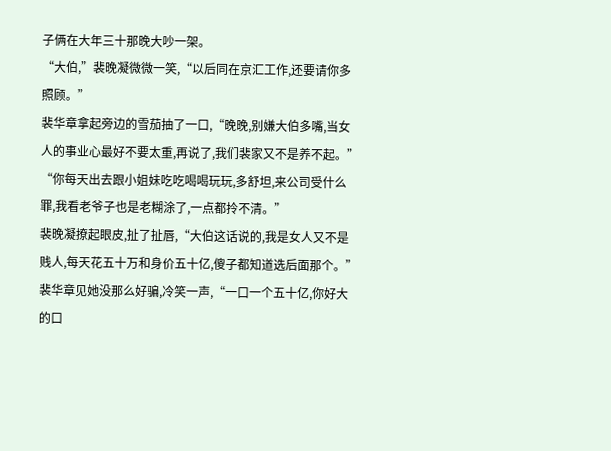子俩在大年三十那晚大吵一架。
“大伯,”裴晚凝微微一笑,“以后同在京汇工作,还要请你多照顾。”
裴华章拿起旁边的雪茄抽了一口,“晚晚,别嫌大伯多嘴,当女人的事业心最好不要太重,再说了,我们裴家又不是养不起。”
“你每天出去跟小姐妹吃吃喝喝玩玩,多舒坦,来公司受什么罪,我看老爷子也是老糊涂了,一点都拎不清。”
裴晚凝撩起眼皮,扯了扯唇,“大伯这话说的,我是女人又不是贱人,每天花五十万和身价五十亿,傻子都知道选后面那个。”
裴华章见她没那么好骗,冷笑一声,“一口一个五十亿,你好大的口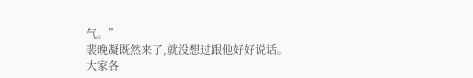气。”
裴晚凝既然来了,就没想过跟他好好说话。
大家各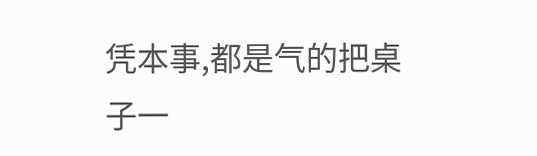凭本事,都是气的把桌子一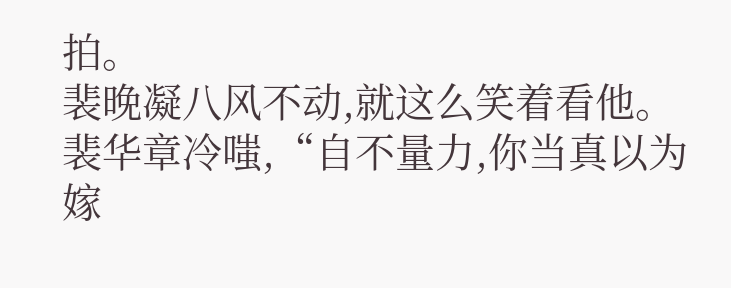拍。
裴晚凝八风不动,就这么笑着看他。
裴华章冷嗤,“自不量力,你当真以为嫁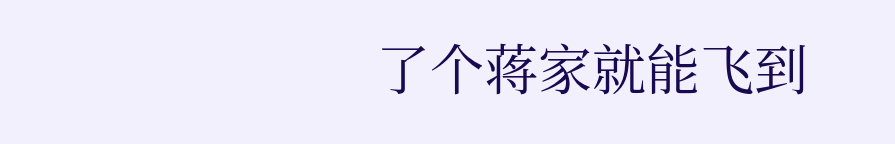了个蒋家就能飞到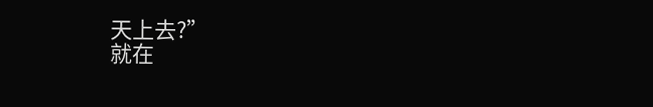天上去?”
就在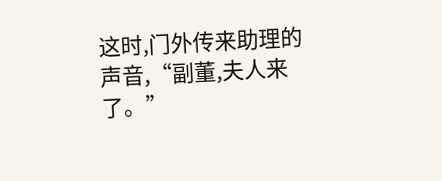这时,门外传来助理的声音,“副董,夫人来了。”